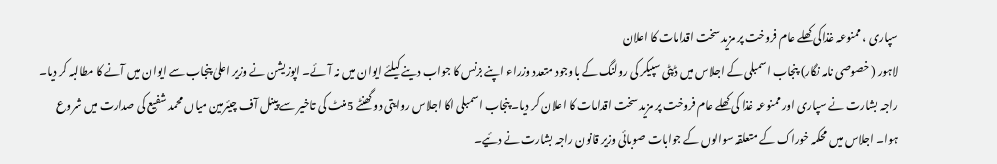سپاری ، ممنوعہ غذاکی کھلے عام فروخت پر مزید سخت اقدامات کا اعلان
لاہور ( خصوصی نامہ نگار) پنجاب اسمبلی کے اجلاس میں ڈپٹی سپیکر کی رولنگ کے باوجود متعدد وزراء اپنے بزنس کا جواب دینے کیلئے ایوان میں نہ آئے۔ اپوزیشن نے وزیر اعلیٰ پنجاب سے ایوان میں آنے کا مطالبہ کر دیا۔ راجہ بشارت نے سپاری اور ممنوعہ غذا کی کھلے عام فروخت پر مزید سخت اقدامات کا اعلان کر دیا۔ پنجاب اسمبلی اکا اجلاس روایتی دو گھنٹے 5منٹ کی تاخیر سے پینل آف چیئرمین میاں محمد شفیع کی صدارت میں شروع ہوا۔ اجلاس میں محکمہ خوراک کے متعلقہ سوالوں کے جوابات صوبائی وزیر قانون راجہ بشارت نے دئیے۔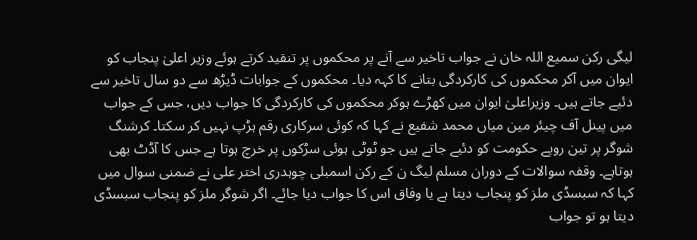لیگی رکن سمیع اللہ خان نے جواب تاخیر سے آنے پر محکموں پر تنقید کرتے ہوئے وزیر اعلیٰ پنجاب کو ایوان میں آکر محکموں کی کارکردگی بتانے کا کہہ دیا۔ محکموں کے جوابات ڈیڑھ سے دو سال تاخیر سے دئیے جاتے ہیں۔ وزیراعلیٰ ایوان میں کھڑے ہوکر محکموں کی کارکردگی کا جواب دیں، جس کے جواب میں پینل آف چیئر مین میاں محمد شفیع نے کہا کہ کوئی سرکاری رقم ہڑپ نہیں کر سکتا۔ کرشنگ شوگر پر تین روپے حکومت کو دئیے جاتے ہیں جو ٹوٹی ہوئی سڑکوں پر خرچ ہوتا ہے جس کا آڈٹ بھی ہوتاہے۔ وقفہ سوالات کے دوران مسلم لیگ ن کے رکن اسمبلی چوہدری اختر علی نے ضمنی سوال میں کہا کہ سبسڈی ملز کو پنجاب دیتا ہے یا وفاق اس کا جواب دیا جائے۔ اگر شوگر ملز کو پنجاب سبسڈی دیتا ہو تو جواب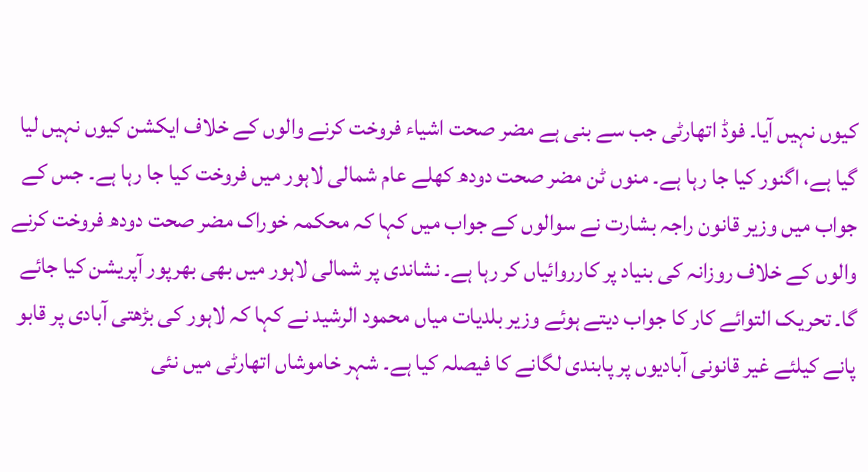کیوں نہیں آیا۔ فوڈ اتھارٹی جب سے بنی ہے مضر صحت اشیاء فروخت کرنے والوں کے خلاف ایکشن کیوں نہیں لیا گیا ہے، اگنور کیا جا رہا ہے۔ منوں ٹن مضر صحت دودھ کھلے عام شمالی لاہور میں فروخت کیا جا رہا ہے۔ جس کے جواب میں وزیر قانون راجہ بشارت نے سوالوں کے جواب میں کہا کہ محکمہ خوراک مضر صحت دودھ فروخت کرنے والوں کے خلاف روزانہ کی بنیاد پر کارروائیاں کر رہا ہے۔ نشاندی پر شمالی لاہور میں بھی بھرپور آپریشن کیا جائے گا۔ تحریک التوائے کار کا جواب دیتے ہوئے وزیر بلدیات میاں محمود الرشید نے کہا کہ لاہور کی بڑھتی آبادی پر قابو پانے کیلئے غیر قانونی آبادیوں پر پابندی لگانے کا فیصلہ کیا ہے۔ شہر خاموشاں اتھارٹی میں نئی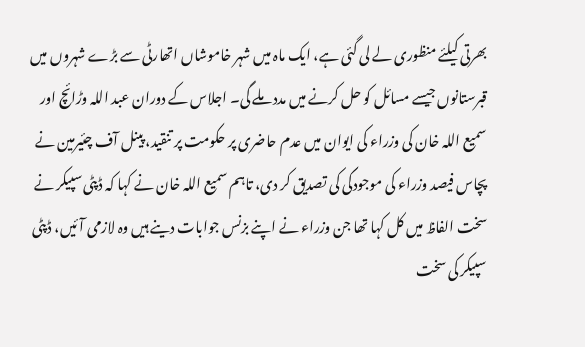بھرتی کیلئے منظوری لے لی گئی ہے، ایک ماہ میں شہر خاموشاں اتھارٹی سے بڑے شہروں میں قبرستانوں جیسے مسائل کو حل کرنے میں مدد ملے گی۔ اجلاس کے دوران عبد اللہ وڑائچ اور سمیع اللہ خان کی وزراء کی ایوان میں عدم حاضری پر حکومت پر تنقید، پینل آف چئیرمین نے پچاس فیصد وزراء کی موجودگی کی تصدیق کر دی، تاہم سمیع اللہ خان نے کہا کہ ڈپٹی سپیکر نے سخت الفاظ میں کل کہا تھا جن وزراء نے اپنے بزنس جوابات دینے ہیں وہ لازمی آئیں، ڈپٹی سپیکر کی سخت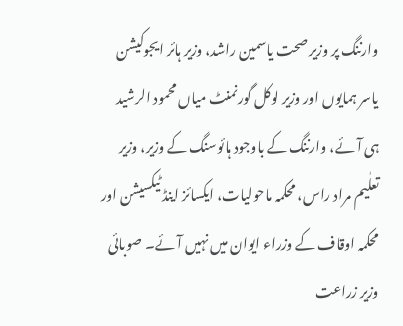وارننگ پر وزیر صحت یاسمین راشد، وزیر ہائر ایجوکیشن یاسر ہمایوں اور وزیر لوکل گورنمنٹ میاں محمود الرشید ہی آئے، وارننگ کے باوجود ہائوسنگ کے وزیر، وزیر تعلٰیم مراد راس، محکمہ ماحولیات، ایکسائز اینڈ ٹیکسیشن اور محکمہ اوقاف کے وزراء ایوان میں نہیں آئے۔ صوبائی وزیر زراعت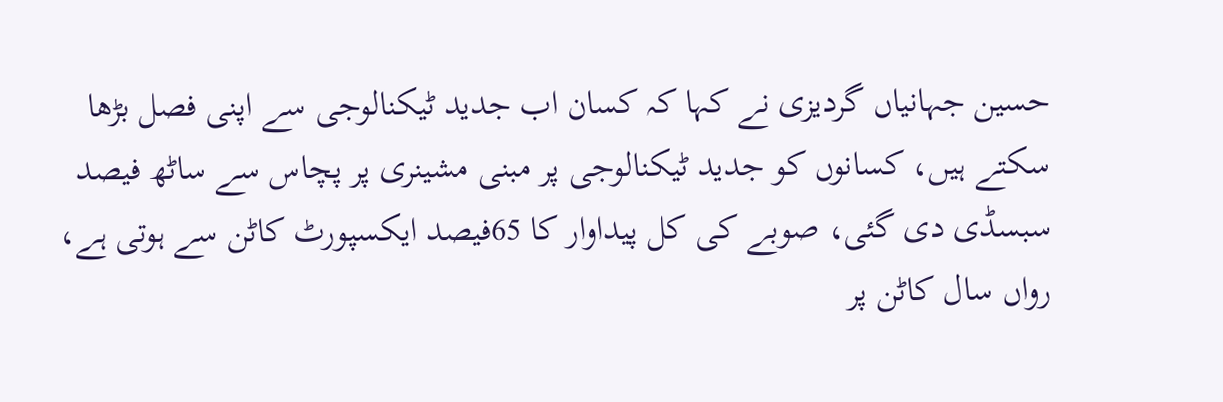حسین جہانیاں گردیزی نے کہا کہ کسان اب جدید ٹیکنالوجی سے اپنی فصل بڑھا سکتے ہیں، کسانوں کو جدید ٹیکنالوجی پر مبنی مشینری پر پچاس سے ساٹھ فیصد سبسڈی دی گئی، صوبے کی کل پیداوار کا 65فیصد ایکسپورٹ کاٹن سے ہوتی ہے، رواں سال کاٹن پر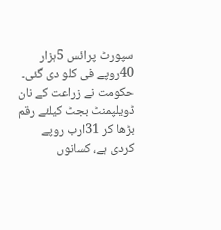سپورٹ پرائس 5ہزار 40روپے فی کلو دی گئی۔ حکومت نے زراعت کے نان ڈویلپمنٹ بجٹ کیلئے رقم بڑھا کر 31ارب روپے کردی ہے، کسانوں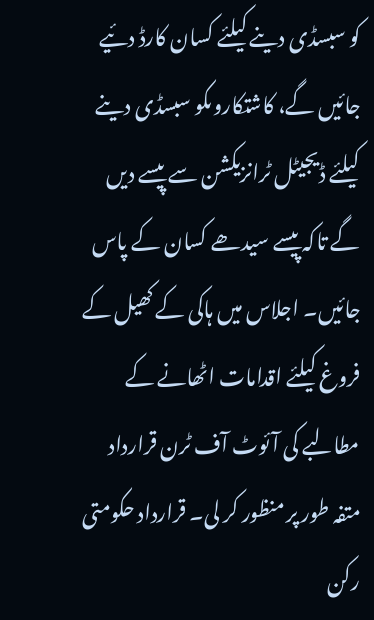کو سبسڈی دینے کیلئے کسان کارڈ دئیے جائیں گے، کاشتکاروںکو سبسڈی دینے کیلئے ڈیجیٹل ٹرانزیکشن سے پیسے دیں گے تاکہ پیسے سیدھے کسان کے پاس جائیں۔ اجلاس میں ہاکی کے کھیل کے فروغ کیلئے اقدامات اٹھانے کے مطالبے کی آئوٹ آف ٹرن قرارداد متفہ طور پر منظور کر لی۔ قرارداد حکومتی رکن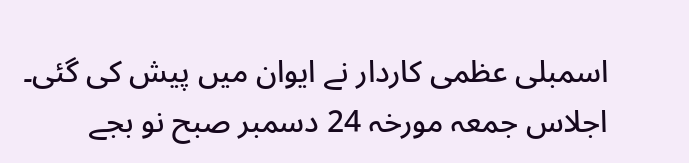اسمبلی عظمی کاردار نے ایوان میں پیش کی گئی۔ اجلاس جمعہ مورخہ 24 دسمبر صبح نو بجے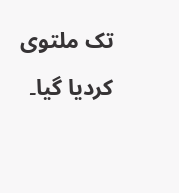تک ملتوی کردیا گیا۔